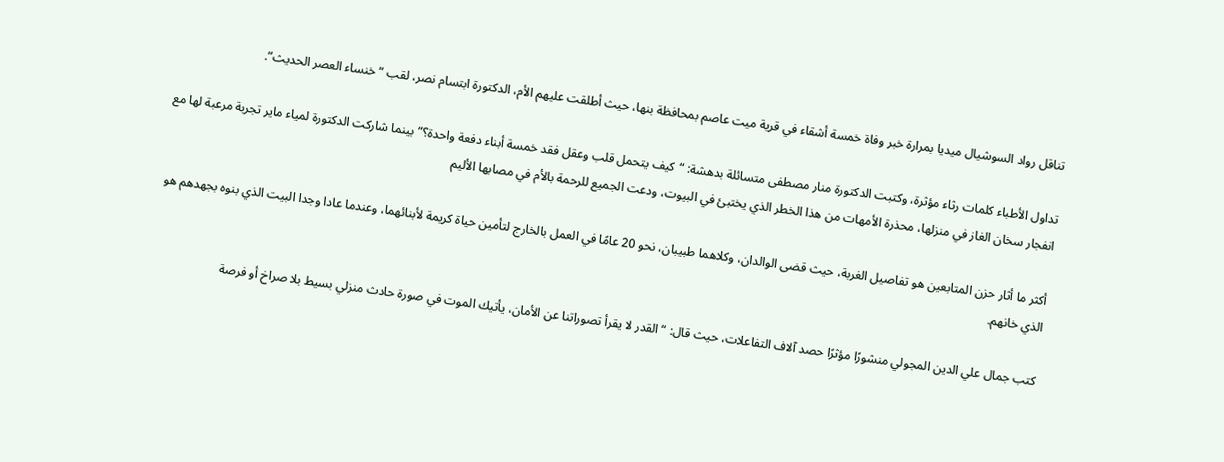تناقل رواد السوشيال ميديا بمرارة خبر وفاة خمسة أشقاء في قرية ميت عاصم بمحافظة بنها، حيث أطلقت عليهم الأم، الدكتورة ابتسام نصر، لقب “خنساء العصر الحديث”.

تداول الأطباء كلمات رثاء مؤثرة، وكتبت الدكتورة منار مصطفى متسائلة بدهشة: “كيف يتحمل قلب وعقل فقد خمسة أبناء دفعة واحدة؟” بينما شاركت الدكتورة لمياء ماير تجربة مرعبة لها مع انفجار سخان الغاز في منزلها، محذرة الأمهات من هذا الخطر الذي يختبئ في البيوت، ودعت الجميع للرحمة بالأم في مصابها الأليم

أكثر ما أثار حزن المتابعين هو تفاصيل الغربة، حيث قضى الوالدان، وكلاهما طبيبان، نحو 20 عامًا في العمل بالخارج لتأمين حياة كريمة لأبنائهما، وعندما عادا وجدا البيت الذي بنوه بجهدهم هو الذي خانهم.

كتب جمال علي الدين المجولي منشورًا مؤثرًا حصد آلاف التفاعلات، حيث قال: “القدر لا يقرأ تصوراتنا عن الأمان، يأتيك الموت في صورة حادث منزلي بسيط بلا صراخ أو فرصة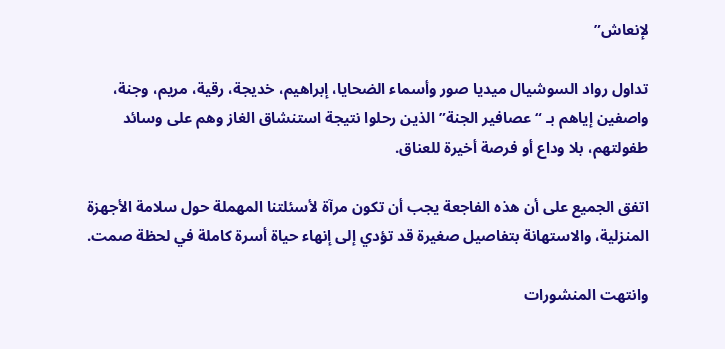لإنعاش”

تداول رواد السوشيال ميديا صور وأسماء الضحايا، إبراهيم، خديجة، رقية، مريم، وجنة، واصفين إياهم بـ “عصافير الجنة” الذين رحلوا نتيجة استنشاق الغاز وهم على وسائد طفولتهم، بلا وداع أو فرصة أخيرة للعناق.

اتفق الجميع على أن هذه الفاجعة يجب أن تكون مرآة لأسئلتنا المهملة حول سلامة الأجهزة المنزلية، والاستهانة بتفاصيل صغيرة قد تؤدي إلى إنهاء حياة أسرة كاملة في لحظة صمت.

وانتهت المنشورات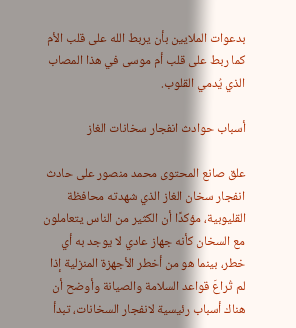بدعوات الملايين بأن يربط الله على قلب الأم كما ربط على قلب أم موسى في هذا المصاب الذي يُدمي القلوب.

أسباب حوادث انفجار سخانات الغاز

علق صانع المحتوى محمد منصور على حادث انفجار سخان الغاز الذي شهدته محافظة القليوبية، مؤكدًا أن الكثير من الناس يتعاملون مع السخان كأنه جهاز عادي لا يوجد به أي خطر، بينما هو من أخطر الأجهزة المنزلية إذا لم تُراعَ قواعد السلامة والصيانة وأوضح أن هناك أسباب رئيسية لانفجار السخانات، تبدأ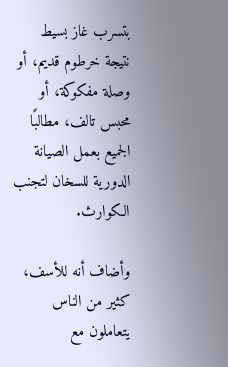بتسرب غاز بسيط نتيجة خرطوم قديم، أو وصلة مفكوكة، أو محبس تالف، مطالبًا الجميع بعمل الصيانة الدورية للسخان لتجنب الكوارث.

وأضاف أنه للأسف، كثير من الناس يتعاملون مع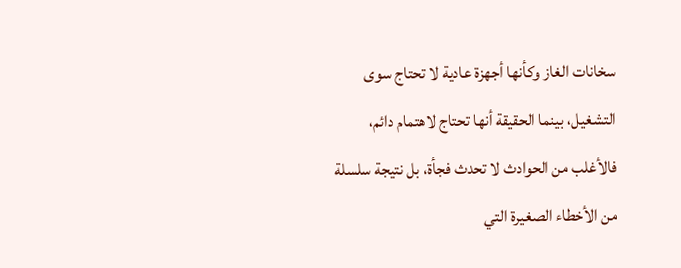سخانات الغاز وكأنها أجهزة عادية لا تحتاج سوى التشغيل، بينما الحقيقة أنها تحتاج لاهتمام دائم، فالأغلب من الحوادث لا تحدث فجأة، بل نتيجة سلسلة من الأخطاء الصغيرة التي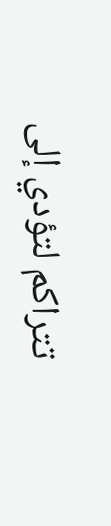تتراكم لتؤدي إلى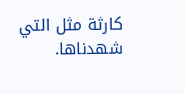كارثة مثل التي شهدناها.